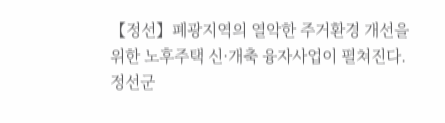【정선】폐광지역의 열악한 주거환경 개선을 위한 노후주택 신·개축 융자사업이 펼쳐진다.
정선군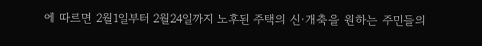에 따르면 2월1일부터 2월24일까지 노후된 주택의 신·개축을 원하는 주민들의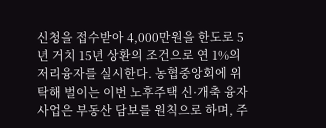신청을 접수받아 4,000만원을 한도로 5년 거치 15년 상환의 조건으로 연 1%의 저리융자를 실시한다. 농협중앙회에 위탁해 벌이는 이번 노후주택 신·개축 융자사업은 부동산 담보를 원칙으로 하며, 주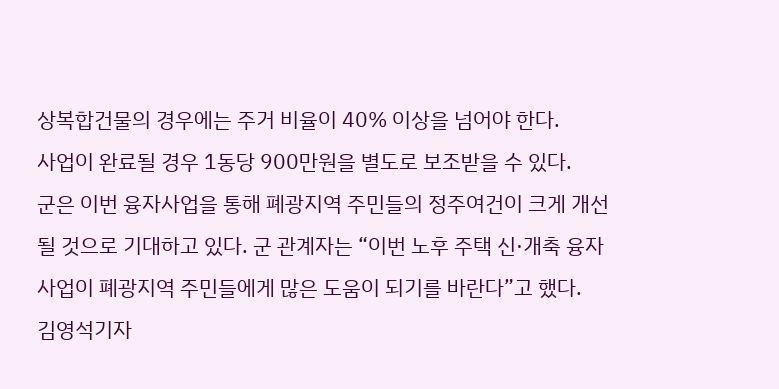상복합건물의 경우에는 주거 비율이 40% 이상을 넘어야 한다.
사업이 완료될 경우 1동당 900만원을 별도로 보조받을 수 있다.
군은 이번 융자사업을 통해 폐광지역 주민들의 정주여건이 크게 개선될 것으로 기대하고 있다. 군 관계자는 “이번 노후 주택 신·개축 융자 사업이 폐광지역 주민들에게 많은 도움이 되기를 바란다”고 했다.
김영석기자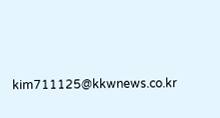kim711125@kkwnews.co.kr